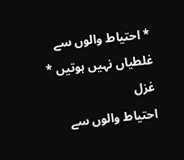* احتیاط والوں سے غلطیاں نہیں ہوتیں *
غزل
احتیاط والوں سے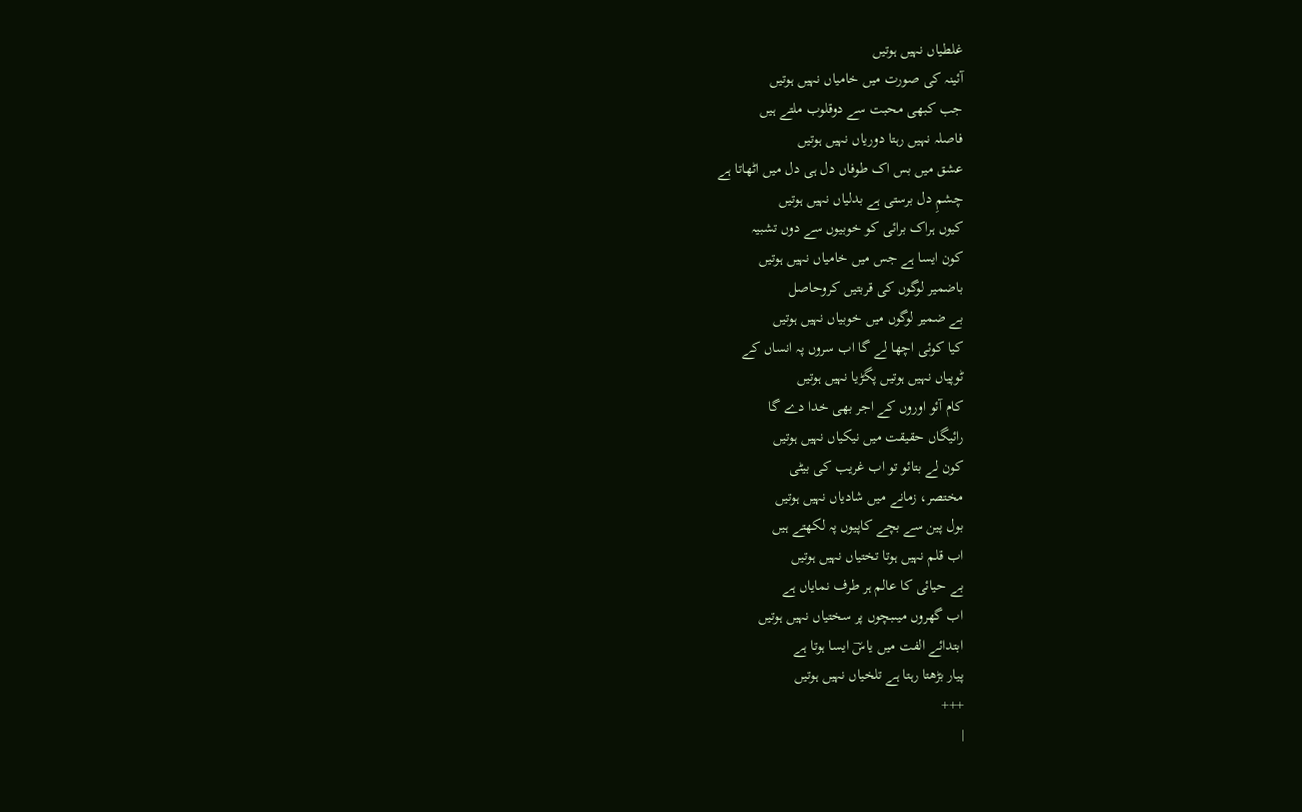غلطیاں نہیں ہوتیں
آئینہ کی صورت میں خامیاں نہیں ہوتیں
جب کبھی محبت سے دوقلوب ملتے ہیں
فاصلہ نہیں رہتا دوریاں نہیں ہوتیں
عشق میں بس اک طوفاں دل ہی دل میں اٹھاتا ہے
چشمِ دل برستی ہے بدلیاں نہیں ہوتیں
کیوں ہراک برائی کو خوبیوں سے دوں تشبیہ
کون ایسا ہے جس میں خامیاں نہیں ہوتیں
باضمیر لوگوں کی قربتیں کروحاصل
بے ضمیر لوگوں میں خوبیاں نہیں ہوتیں
کیا کوئی اچھا لے گا اب سروں پہ انساں کے
ٹوپیاں نہیں ہوتیں پگڑیا نہیں ہوتیں
کام آئو اوروں کے اجر بھی خدا دے گا
رائیگاں حقیقت میں نیکیاں نہیں ہوتیں
کون لے بتائو تو اب غریب کی بیٹی
مختصر، زمانے میں شادیاں نہیں ہوتیں
بول پین سے بچے کاپیوں پہ لکھتے ہیں
اب قلم نہیں ہوتا تختیاں نہیں ہوتیں
بے حیائی کا عالم ہر طرف نمایاں ہے
اب گھروں میںبچوں پر سختیاں نہیں ہوتیں
ابتدائے الفت میں یاسؔ ایسا ہوتا ہے
پیار بڑھتا رہتا ہے تلخیاں نہیں ہوتیں
+++
|